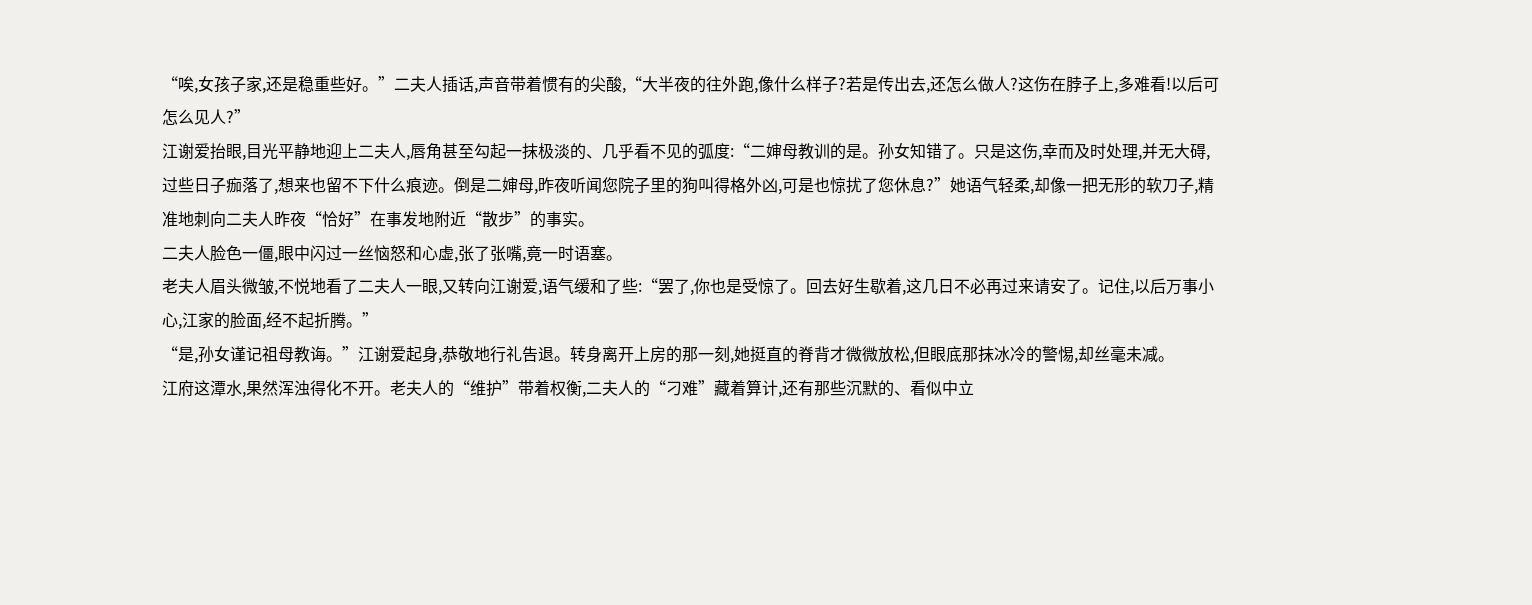“唉,女孩子家,还是稳重些好。”二夫人插话,声音带着惯有的尖酸,“大半夜的往外跑,像什么样子?若是传出去,还怎么做人?这伤在脖子上,多难看!以后可怎么见人?”
江谢爱抬眼,目光平静地迎上二夫人,唇角甚至勾起一抹极淡的、几乎看不见的弧度:“二婶母教训的是。孙女知错了。只是这伤,幸而及时处理,并无大碍,过些日子痂落了,想来也留不下什么痕迹。倒是二婶母,昨夜听闻您院子里的狗叫得格外凶,可是也惊扰了您休息?”她语气轻柔,却像一把无形的软刀子,精准地刺向二夫人昨夜“恰好”在事发地附近“散步”的事实。
二夫人脸色一僵,眼中闪过一丝恼怒和心虚,张了张嘴,竟一时语塞。
老夫人眉头微皱,不悦地看了二夫人一眼,又转向江谢爱,语气缓和了些:“罢了,你也是受惊了。回去好生歇着,这几日不必再过来请安了。记住,以后万事小心,江家的脸面,经不起折腾。”
“是,孙女谨记祖母教诲。”江谢爱起身,恭敬地行礼告退。转身离开上房的那一刻,她挺直的脊背才微微放松,但眼底那抹冰冷的警惕,却丝毫未减。
江府这潭水,果然浑浊得化不开。老夫人的“维护”带着权衡,二夫人的“刁难”藏着算计,还有那些沉默的、看似中立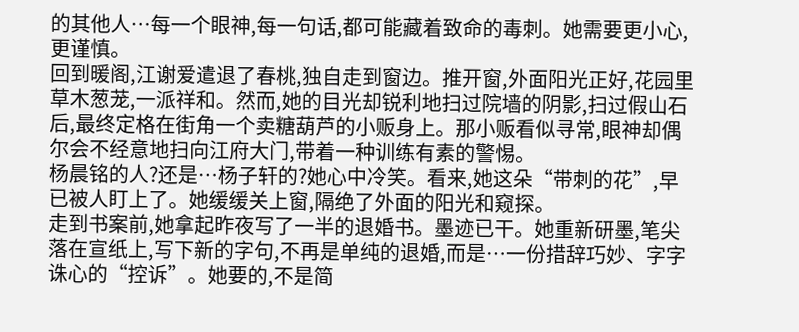的其他人…每一个眼神,每一句话,都可能藏着致命的毒刺。她需要更小心,更谨慎。
回到暖阁,江谢爱遣退了春桃,独自走到窗边。推开窗,外面阳光正好,花园里草木葱茏,一派祥和。然而,她的目光却锐利地扫过院墙的阴影,扫过假山石后,最终定格在街角一个卖糖葫芦的小贩身上。那小贩看似寻常,眼神却偶尔会不经意地扫向江府大门,带着一种训练有素的警惕。
杨晨铭的人?还是…杨子轩的?她心中冷笑。看来,她这朵“带刺的花”,早已被人盯上了。她缓缓关上窗,隔绝了外面的阳光和窥探。
走到书案前,她拿起昨夜写了一半的退婚书。墨迹已干。她重新研墨,笔尖落在宣纸上,写下新的字句,不再是单纯的退婚,而是…一份措辞巧妙、字字诛心的“控诉”。她要的,不是简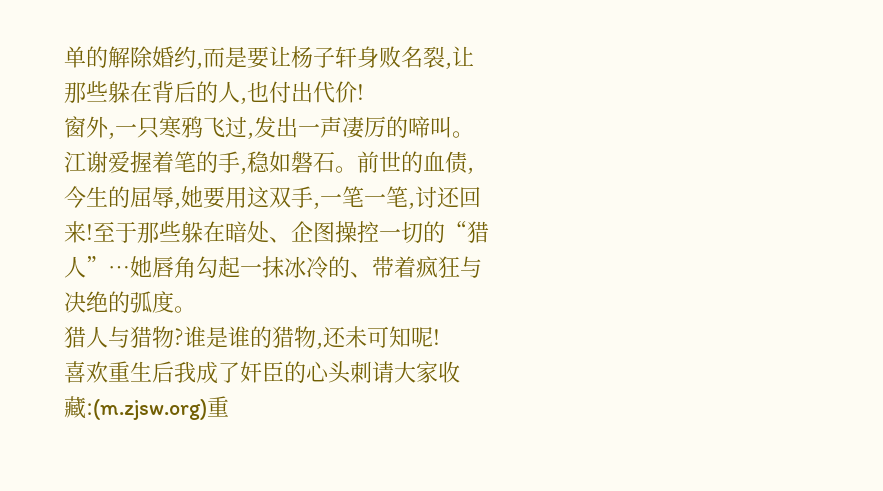单的解除婚约,而是要让杨子轩身败名裂,让那些躲在背后的人,也付出代价!
窗外,一只寒鸦飞过,发出一声凄厉的啼叫。江谢爱握着笔的手,稳如磐石。前世的血债,今生的屈辱,她要用这双手,一笔一笔,讨还回来!至于那些躲在暗处、企图操控一切的“猎人”…她唇角勾起一抹冰冷的、带着疯狂与决绝的弧度。
猎人与猎物?谁是谁的猎物,还未可知呢!
喜欢重生后我成了奸臣的心头刺请大家收藏:(m.zjsw.org)重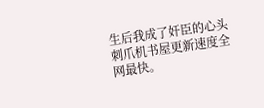生后我成了奸臣的心头刺爪机书屋更新速度全网最快。